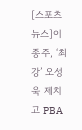[스포츠뉴스]이종주, ‘최강’ 오성욱 제치고 PBA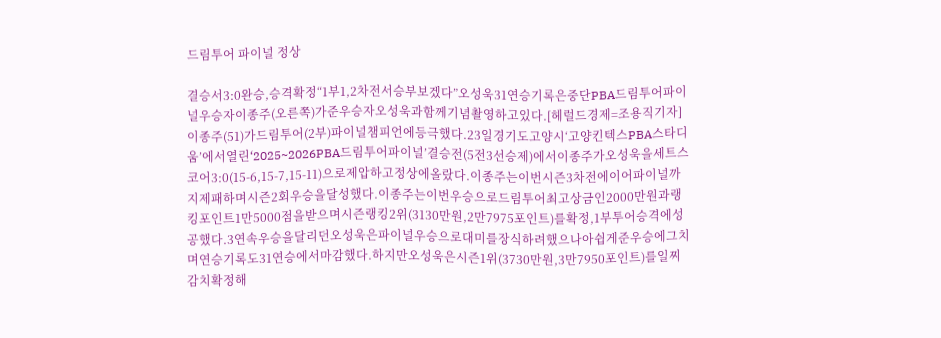드림투어 파이널 정상

결승서3:0완승,승격확정“1부1,2차전서승부보겠다”오성욱31연승기록은중단PBA드림투어파이널우승자이종주(오른쪽)가준우승자오성욱과함께기념촬영하고있다.[헤럴드경제=조용직기자]이종주(51)가드림투어(2부)파이널챔피언에등극했다.23일경기도고양시‘고양킨텍스PBA스타디움’에서열린‘2025~2026PBA드림투어파이널’결승전(5전3선승제)에서이종주가오성욱을세트스코어3:0(15-6,15-7,15-11)으로제압하고정상에올랐다.이종주는이번시즌3차전에이어파이널까지제패하며시즌2회우승을달성했다.이종주는이번우승으로드림투어최고상금인2000만원과랭킹포인트1만5000점을받으며시즌랭킹2위(3130만원,2만7975포인트)를확정,1부투어승격에성공했다.3연속우승을달리던오성욱은파이널우승으로대미를장식하려했으나아쉽게준우승에그치며연승기록도31연승에서마감했다.하지만오성욱은시즌1위(3730만원,3만7950포인트)를일찌감치확정해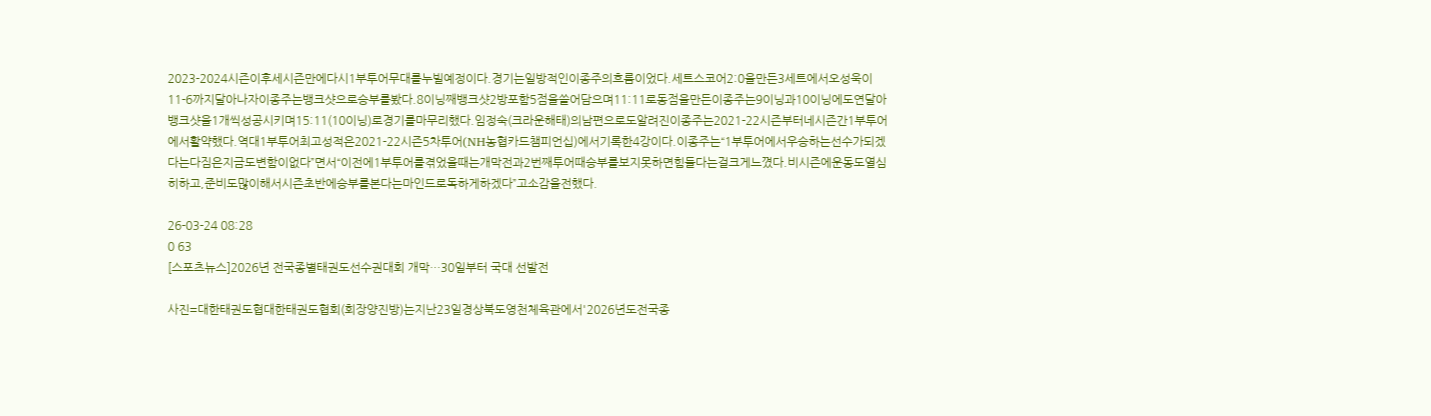2023-2024시즌이후세시즌만에다시1부투어무대를누빌예정이다.경기는일방적인이종주의흐름이었다.세트스코어2:0을만든3세트에서오성욱이11-6까지달아나자이종주는뱅크샷으로승부를봤다.8이닝째뱅크샷2방포함5점을쓸어담으며11:11로동점을만든이종주는9이닝과10이닝에도연달아뱅크샷을1개씩성공시키며15:11(10이닝)로경기를마무리했다.임정숙(크라운해태)의남편으로도알려진이종주는2021-22시즌부터네시즌간1부투어에서활약했다.역대1부투어최고성적은2021-22시즌5차투어(NH농협카드챔피언십)에서기록한4강이다.이종주는“1부투어에서우승하는선수가되겠다는다짐은지금도변함이없다”면서“이전에1부투어를겪었을때는개막전과2번째투어때승부를보지못하면힘들다는걸크게느꼈다.비시즌에운동도열심히하고,준비도많이해서시즌초반에승부를본다는마인드로독하게하겠다”고소감을전했다.

26-03-24 08:28
0 63
[스포츠뉴스]2026년 전국종별태권도선수권대회 개막…30일부터 국대 선발전

사진=대한태권도협대한태권도협회(회장양진방)는지난23일경상북도영천체육관에서'2026년도전국종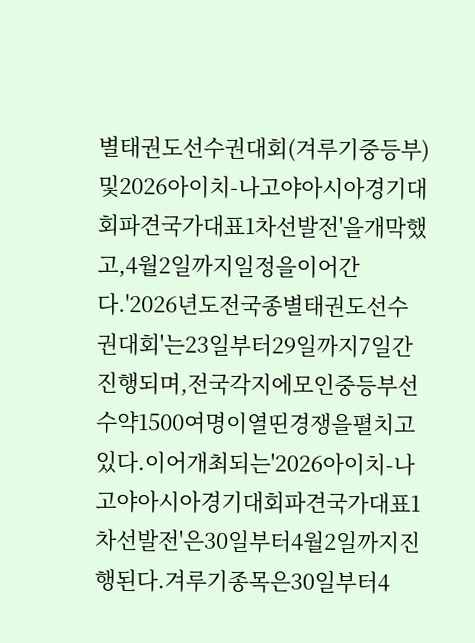별태권도선수권대회(겨루기중등부)및2026아이치-나고야아시아경기대회파견국가대표1차선발전'을개막했고,4월2일까지일정을이어간다.'2026년도전국종별태권도선수권대회'는23일부터29일까지7일간진행되며,전국각지에모인중등부선수약1500여명이열띤경쟁을펼치고있다.이어개최되는'2026아이치-나고야아시아경기대회파견국가대표1차선발전'은30일부터4월2일까지진행된다.겨루기종목은30일부터4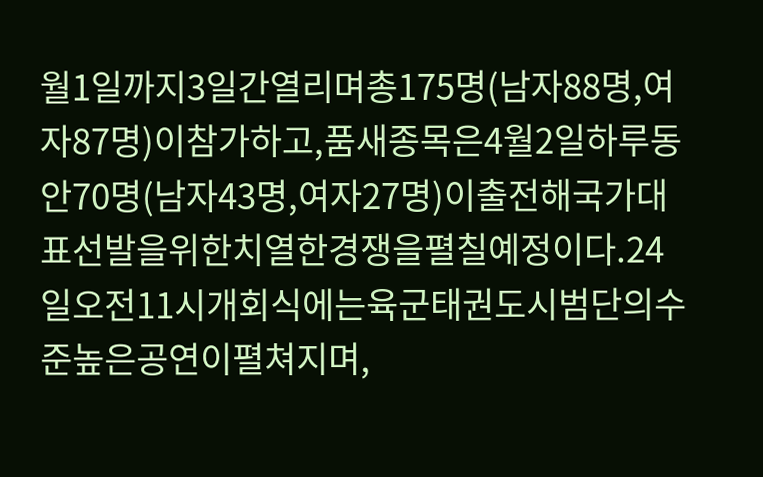월1일까지3일간열리며총175명(남자88명,여자87명)이참가하고,품새종목은4월2일하루동안70명(남자43명,여자27명)이출전해국가대표선발을위한치열한경쟁을펼칠예정이다.24일오전11시개회식에는육군태권도시범단의수준높은공연이펼쳐지며,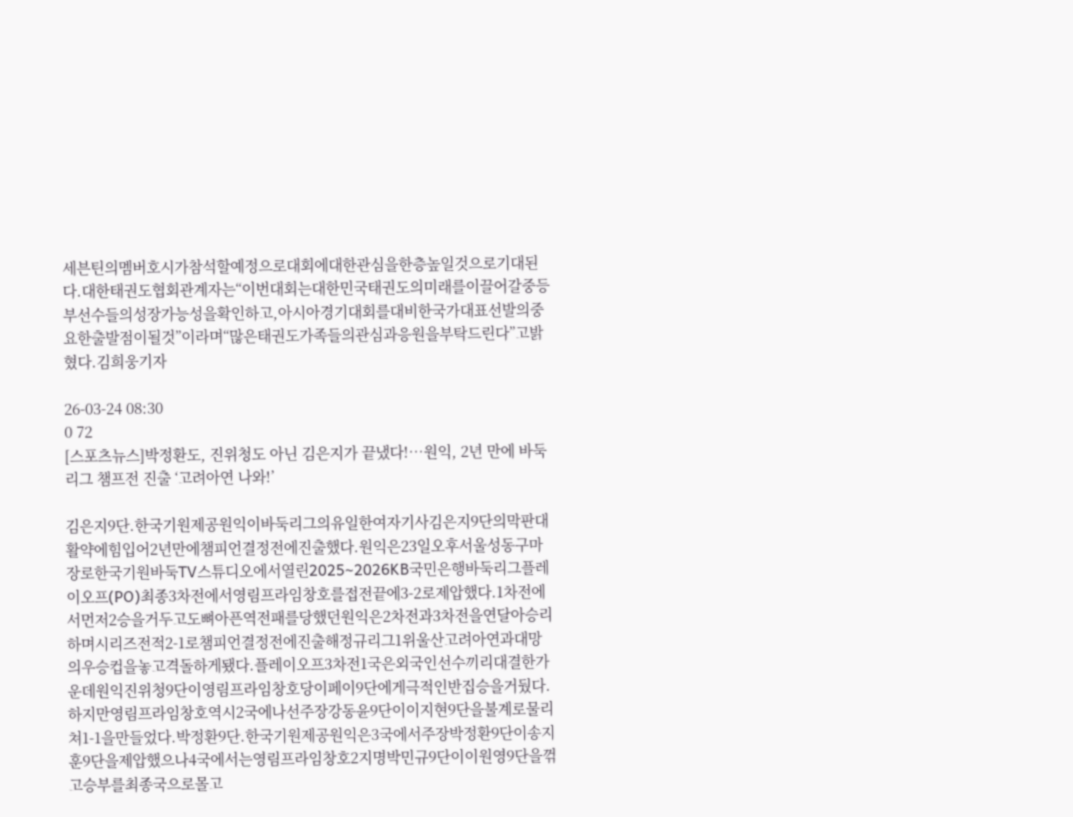세븐틴의멤버호시가참석할예정으로대회에대한관심을한층높일것으로기대된다.대한태권도협회관계자는“이번대회는대한민국태권도의미래를이끌어갈중등부선수들의성장가능성을확인하고,아시아경기대회를대비한국가대표선발의중요한출발점이될것”이라며“많은태권도가족들의관심과응원을부탁드린다”고밝혔다.김희웅기자

26-03-24 08:30
0 72
[스포츠뉴스]박정환도, 진위청도 아닌 김은지가 끝냈다!…원익, 2년 만에 바둑리그 챔프전 진출 ‘고려아연 나와!’

김은지9단.한국기원제공원익이바둑리그의유일한여자기사김은지9단의막판대활약에힘입어2년만에챔피언결정전에진출했다.원익은23일오후서울성동구마장로한국기원바둑TV스튜디오에서열린2025~2026KB국민은행바둑리그플레이오프(PO)최종3차전에서영림프라임창호를접전끝에3-2로제압했다.1차전에서먼저2승을거두고도뼈아픈역전패를당했던원익은2차전과3차전을연달아승리하며시리즈전적2-1로챔피언결정전에진출해정규리그1위울산고려아연과대망의우승컵을놓고격돌하게됐다.플레이오프3차전1국은외국인선수끼리대결한가운데원익진위청9단이영림프라임창호당이페이9단에게극적인반집승을거뒀다.하지만영림프라임창호역시2국에나선주장강동윤9단이이지현9단을불계로물리쳐1-1을만들었다.박정환9단.한국기원제공원익은3국에서주장박정환9단이송지훈9단을제압했으나4국에서는영림프라임창호2지명박민규9단이이원영9단을꺾고승부를최종국으로몰고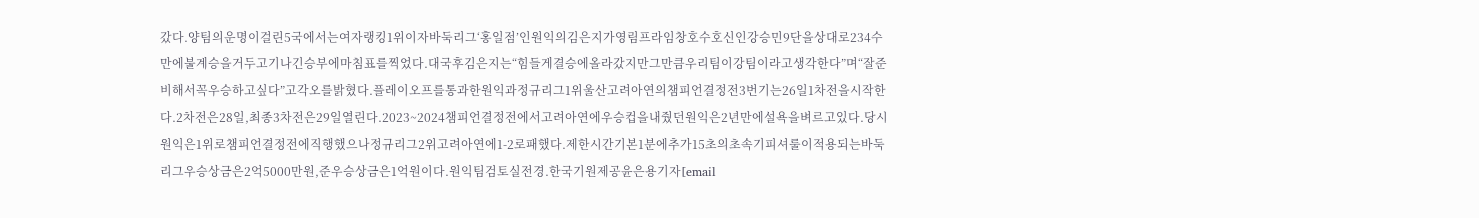갔다.양팀의운명이걸린5국에서는여자랭킹1위이자바둑리그‘홍일점’인원익의김은지가영림프라임창호수호신인강승민9단을상대로234수만에불계승을거두고기나긴승부에마침표를찍었다.대국후김은지는“힘들게결승에올라갔지만그만큼우리팀이강팀이라고생각한다”며“잘준비해서꼭우승하고싶다”고각오를밝혔다.플레이오프를통과한원익과정규리그1위울산고려아연의챔피언결정전3번기는26일1차전을시작한다.2차전은28일,최종3차전은29일열린다.2023~2024챔피언결정전에서고려아연에우승컵을내줬던원익은2년만에설욕을벼르고있다.당시원익은1위로챔피언결정전에직행했으나정규리그2위고려아연에1-2로패했다.제한시간기본1분에추가15초의초속기피셔룰이적용되는바둑리그우승상금은2억5000만원,준우승상금은1억원이다.원익팀검토실전경.한국기원제공윤은용기자[email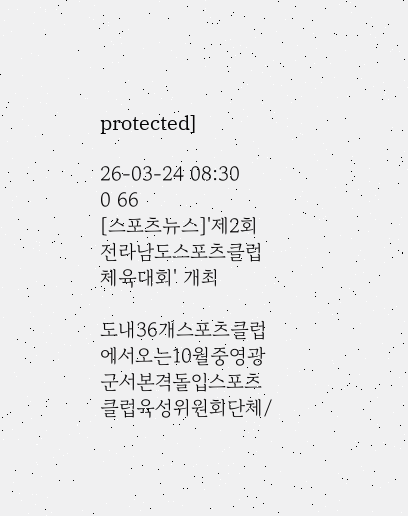protected]

26-03-24 08:30
0 66
[스포츠뉴스]'제2회 전라남도스포츠클럽체육대회' 개최

도내36개스포츠클럽에서오는10월중영광군서본격돌입스포츠클럽육성위원회단체/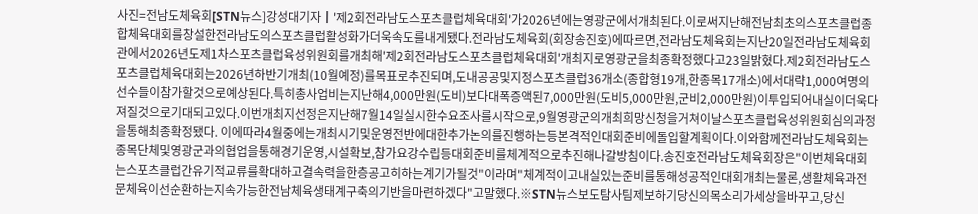사진=전남도체육회[STN뉴스]강성대기자┃'제2회전라남도스포츠클럽체육대회'가2026년에는영광군에서개최된다.이로써지난해전남최초의스포츠클럽종합체육대회를창설한전라남도의스포츠클럽활성화가더욱속도를내게됐다.전라남도체육회(회장송진호)에따르면,전라남도체육회는지난20일전라남도체육회관에서2026년도제1차스포츠클럽육성위원회를개최해'제2회전라남도스포츠클럽체육대회'개최지로영광군을최종확정했다고23일밝혔다.제2회전라남도스포츠클럽체육대회는2026년하반기개최(10월예정)를목표로추진되며,도내공공및지정스포츠클럽36개소(종합형19개,한종목17개소)에서대략1,000여명의선수들이참가할것으로예상된다.특히총사업비는지난해4,000만원(도비)보다대폭증액된7,000만원(도비5,000만원,군비2,000만원)이투입되어내실이더욱다져질것으로기대되고있다.이번개최지선정은지난해7월14일실시한수요조사를시작으로,9월영광군의개최희망신청을거쳐이날스포츠클럽육성위원회심의과정을통해최종확정됐다. 이에따라4월중에는개최시기및운영전반에대한추가논의를진행하는등본격적인대회준비에돌입할계획이다.이와함께전라남도체육회는종목단체및영광군과의협업을통해경기운영,시설확보,참가요강수립등대회준비를체계적으로추진해나갈방침이다.송진호전라남도체육회장은"이번체육대회는스포츠클럽간유기적교류를확대하고결속력을한층공고히하는계기가될것"이라며"체계적이고내실있는준비를통해성공적인대회개최는물론,생활체육과전문체육이선순환하는지속가능한전남체육생태계구축의기반을마련하겠다"고말했다.※STN뉴스보도탐사팀제보하기당신의목소리가세상을바꾸고,당신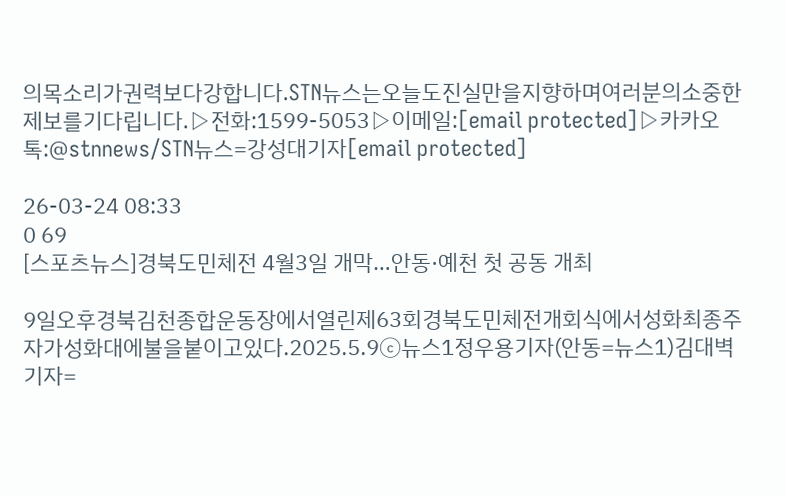의목소리가권력보다강합니다.STN뉴스는오늘도진실만을지향하며여러분의소중한제보를기다립니다.▷전화:1599-5053▷이메일:[email protected]▷카카오톡:@stnnews/STN뉴스=강성대기자[email protected]

26-03-24 08:33
0 69
[스포츠뉴스]경북도민체전 4월3일 개막…안동·예천 첫 공동 개최

9일오후경북김천종합운동장에서열린제63회경북도민체전개회식에서성화최종주자가성화대에불을붙이고있다.2025.5.9ⓒ뉴스1정우용기자(안동=뉴스1)김대벽기자=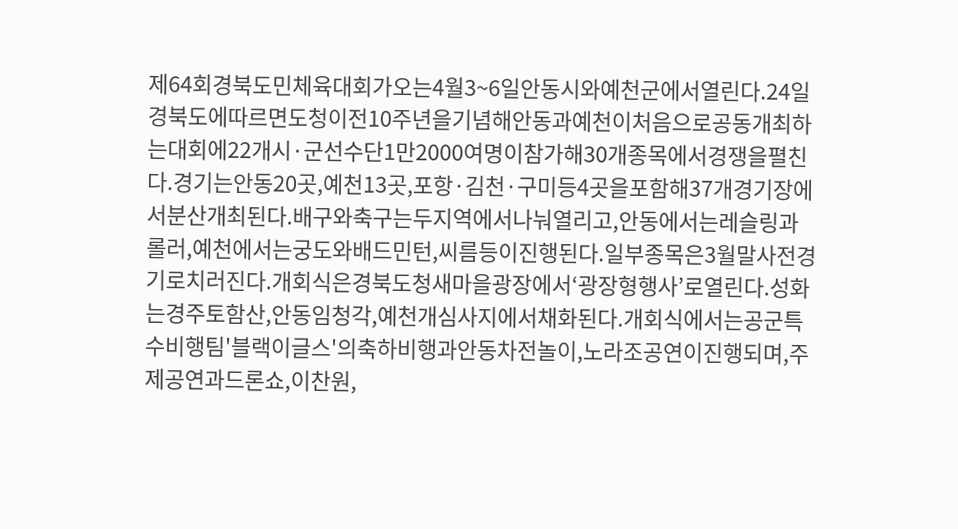제64회경북도민체육대회가오는4월3~6일안동시와예천군에서열린다.24일경북도에따르면도청이전10주년을기념해안동과예천이처음으로공동개최하는대회에22개시·군선수단1만2000여명이참가해30개종목에서경쟁을펼친다.경기는안동20곳,예천13곳,포항·김천·구미등4곳을포함해37개경기장에서분산개최된다.배구와축구는두지역에서나눠열리고,안동에서는레슬링과롤러,예천에서는궁도와배드민턴,씨름등이진행된다.일부종목은3월말사전경기로치러진다.개회식은경북도청새마을광장에서‘광장형행사’로열린다.성화는경주토함산,안동임청각,예천개심사지에서채화된다.개회식에서는공군특수비행팀'블랙이글스'의축하비행과안동차전놀이,노라조공연이진행되며,주제공연과드론쇼,이찬원,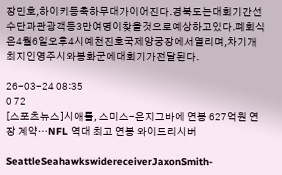장민호,하이키등축하무대가이어진다.경북도는대회기간선수단과관광객등3만여명이찾을것으로예상하고있다.폐회식은4월6일오후4시예천진호국제양궁장에서열리며,차기개최지인영주시와봉화군에대회기가전달된다.

26-03-24 08:35
0 72
[스포츠뉴스]시애틀, 스미스-은지그바에 연봉 627억원 연장 계약…NFL 역대 최고 연봉 와이드리시버

SeattleSeahawkswidereceiverJaxonSmith-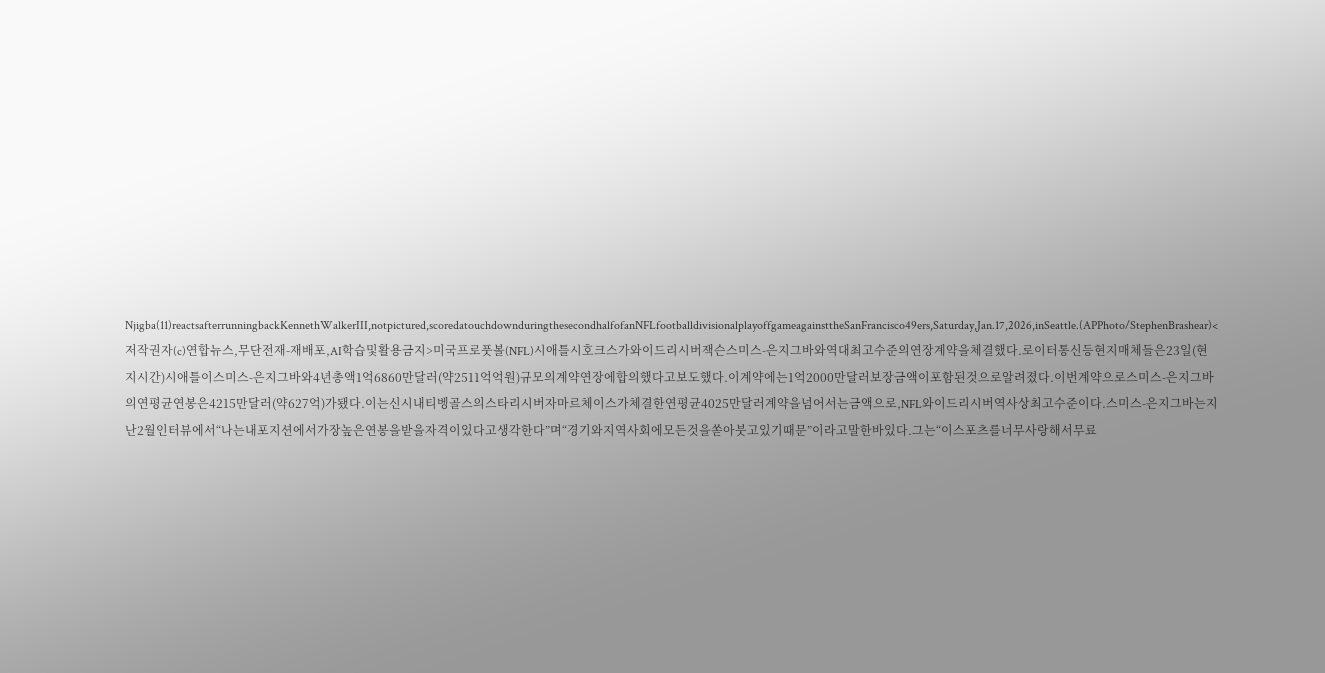Njigba(11)reactsafterrunningbackKennethWalkerIII,notpictured,scoredatouchdownduringthesecondhalfofanNFLfootballdivisionalplayoffgameagainsttheSanFrancisco49ers,Saturday,Jan.17,2026,inSeattle.(APPhoto/StephenBrashear)<저작권자(c)연합뉴스,무단전재-재배포,AI학습및활용금지>미국프로풋볼(NFL)시애틀시호크스가와이드리시버잭슨스미스-은지그바와역대최고수준의연장계약을체결했다.로이터통신등현지매체들은23일(현지시간)시애틀이스미스-은지그바와4년총액1억6860만달러(약2511억억원)규모의계약연장에합의했다고보도했다.이계약에는1억2000만달러보장금액이포함된것으로알려졌다.이번계약으로스미스-은지그바의연평균연봉은4215만달러(약627억)가됐다.이는신시내티벵골스의스타리시버자마르체이스가체결한연평균4025만달러계약을넘어서는금액으로,NFL와이드리시버역사상최고수준이다.스미스-은지그바는지난2월인터뷰에서“나는내포지션에서가장높은연봉을받을자격이있다고생각한다”며“경기와지역사회에모든것을쏟아붓고있기때문”이라고말한바있다.그는“이스포츠를너무사랑해서무료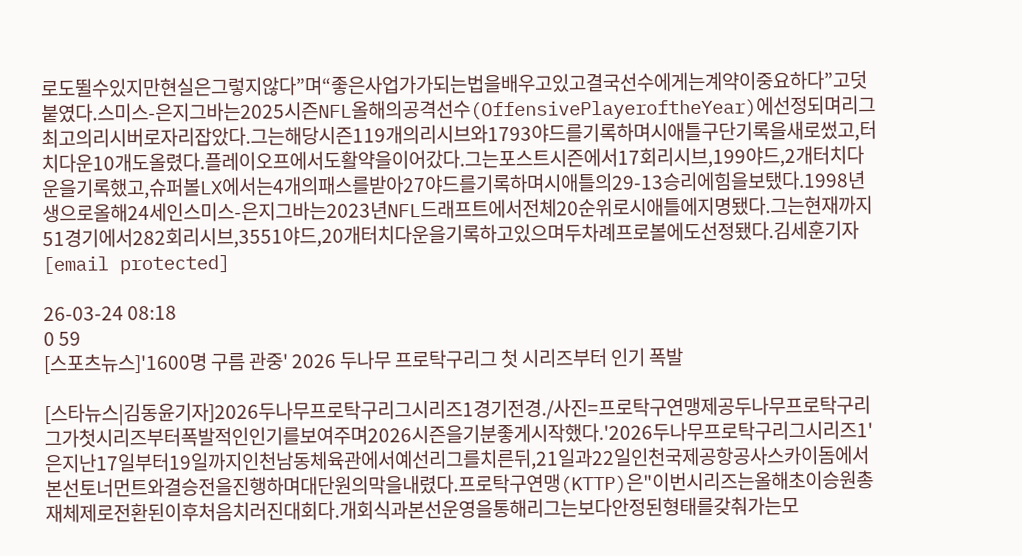로도뛸수있지만현실은그렇지않다”며“좋은사업가가되는법을배우고있고결국선수에게는계약이중요하다”고덧붙였다.스미스-은지그바는2025시즌NFL올해의공격선수(OffensivePlayeroftheYear)에선정되며리그최고의리시버로자리잡았다.그는해당시즌119개의리시브와1793야드를기록하며시애틀구단기록을새로썼고,터치다운10개도올렸다.플레이오프에서도활약을이어갔다.그는포스트시즌에서17회리시브,199야드,2개터치다운을기록했고,슈퍼볼LX에서는4개의패스를받아27야드를기록하며시애틀의29-13승리에힘을보탰다.1998년생으로올해24세인스미스-은지그바는2023년NFL드래프트에서전체20순위로시애틀에지명됐다.그는현재까지51경기에서282회리시브,3551야드,20개터치다운을기록하고있으며두차례프로볼에도선정됐다.김세훈기자[email protected]

26-03-24 08:18
0 59
[스포츠뉴스]'1600명 구름 관중' 2026 두나무 프로탁구리그 첫 시리즈부터 인기 폭발

[스타뉴스|김동윤기자]2026두나무프로탁구리그시리즈1경기전경./사진=프로탁구연맹제공두나무프로탁구리그가첫시리즈부터폭발적인인기를보여주며2026시즌을기분좋게시작했다.'2026두나무프로탁구리그시리즈1'은지난17일부터19일까지인천남동체육관에서예선리그를치른뒤,21일과22일인천국제공항공사스카이돔에서본선토너먼트와결승전을진행하며대단원의막을내렸다.프로탁구연맹(KTTP)은"이번시리즈는올해초이승원총재체제로전환된이후처음치러진대회다.개회식과본선운영을통해리그는보다안정된형태를갖춰가는모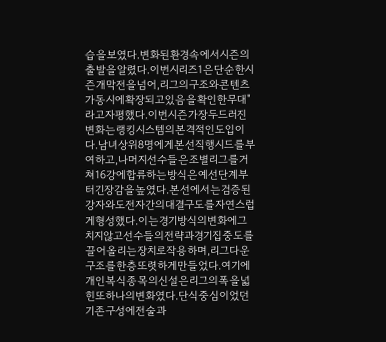습을보였다.변화된환경속에서시즌의출발을알렸다.이번시리즈1은단순한시즌개막전을넘어,리그의구조와콘텐츠가동시에확장되고있음을확인한무대"라고자평했다.이번시즌가장두드러진변화는랭킹시스템의본격적인도입이다.남녀상위8명에게본선직행시드를부여하고,나머지선수들은조별리그를거쳐16강에합류하는방식은예선단계부터긴장감을높였다.본선에서는검증된강자와도전자간의대결구도를자연스럽게형성했다.이는경기방식의변화에그치지않고선수들의전략과경기집중도를끌어올리는장치로작용하며,리그다운구조를한층또렷하게만들었다.여기에개인복식종목의신설은리그의폭을넓힌또하나의변화였다.단식중심이었던기존구성에전술과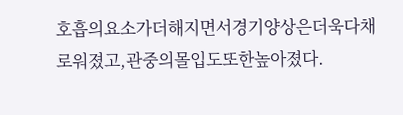호흡의요소가더해지면서경기양상은더욱다채로워졌고,관중의몰입도또한높아졌다.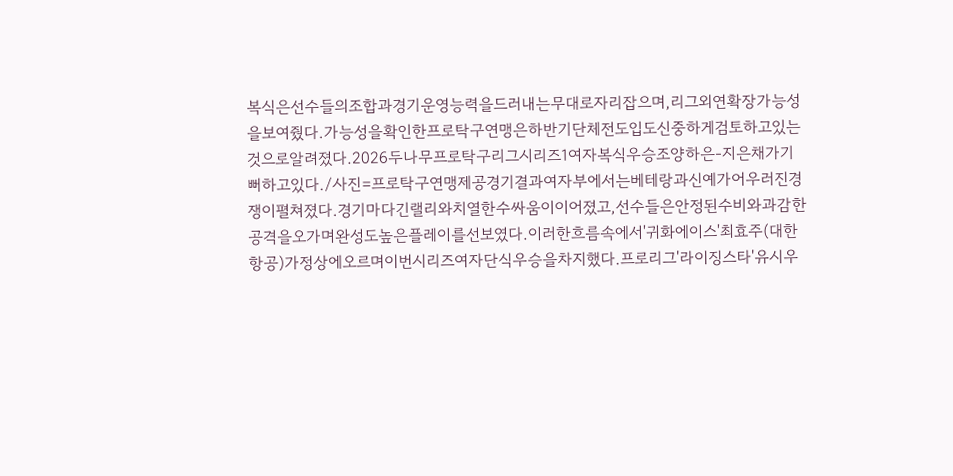복식은선수들의조합과경기운영능력을드러내는무대로자리잡으며,리그외연확장가능성을보여줬다.가능성을확인한프로탁구연맹은하반기단체전도입도신중하게검토하고있는것으로알려졌다.2026두나무프로탁구리그시리즈1여자복식우승조양하은-지은채가기뻐하고있다./사진=프로탁구연맹제공경기결과여자부에서는베테랑과신예가어우러진경쟁이펼쳐졌다.경기마다긴랠리와치열한수싸움이이어졌고,선수들은안정된수비와과감한공격을오가며완성도높은플레이를선보였다.이러한흐름속에서'귀화에이스'최효주(대한항공)가정상에오르며이번시리즈여자단식우승을차지했다.프로리그'라이징스타'유시우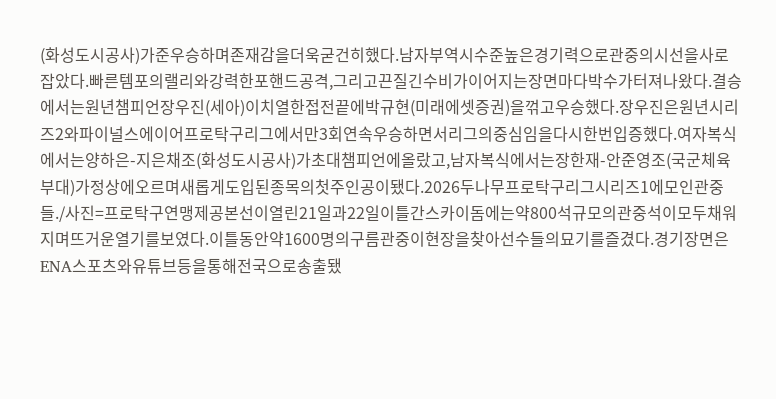(화성도시공사)가준우승하며존재감을더욱굳건히했다.남자부역시수준높은경기력으로관중의시선을사로잡았다.빠른템포의랠리와강력한포핸드공격,그리고끈질긴수비가이어지는장면마다박수가터져나왔다.결승에서는원년챔피언장우진(세아)이치열한접전끝에박규현(미래에셋증권)을꺾고우승했다.장우진은원년시리즈2와파이널스에이어프로탁구리그에서만3회연속우승하면서리그의중심임을다시한번입증했다.여자복식에서는양하은-지은채조(화성도시공사)가초대챔피언에올랐고,남자복식에서는장한재-안준영조(국군체육부대)가정상에오르며새롭게도입된종목의첫주인공이됐다.2026두나무프로탁구리그시리즈1에모인관중들./사진=프로탁구연맹제공본선이열린21일과22일이틀간스카이돔에는약800석규모의관중석이모두채워지며뜨거운열기를보였다.이틀동안약1600명의구름관중이현장을찾아선수들의묘기를즐겼다.경기장면은ENA스포츠와유튜브등을통해전국으로송출됐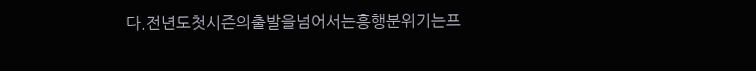다.전년도첫시즌의출발을넘어서는흥행분위기는프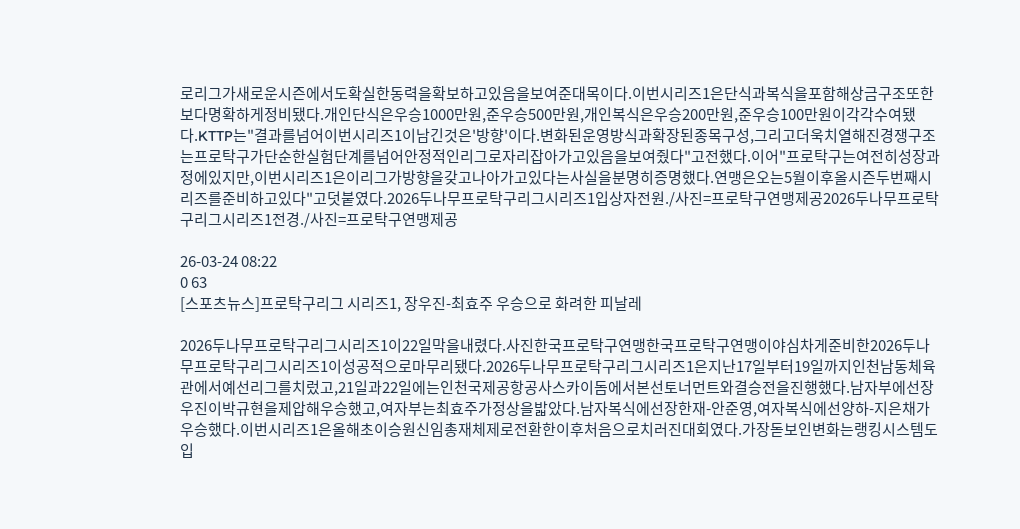로리그가새로운시즌에서도확실한동력을확보하고있음을보여준대목이다.이번시리즈1은단식과복식을포함해상금구조또한보다명확하게정비됐다.개인단식은우승1000만원,준우승500만원,개인복식은우승200만원,준우승100만원이각각수여됐다.KTTP는"결과를넘어이번시리즈1이남긴것은'방향'이다.변화된운영방식과확장된종목구성,그리고더욱치열해진경쟁구조는프로탁구가단순한실험단계를넘어안정적인리그로자리잡아가고있음을보여줬다"고전했다.이어"프로탁구는여전히성장과정에있지만,이번시리즈1은이리그가방향을갖고나아가고있다는사실을분명히증명했다.연맹은오는5월이후올시즌두번째시리즈를준비하고있다"고덧붙였다.2026두나무프로탁구리그시리즈1입상자전원./사진=프로탁구연맹제공2026두나무프로탁구리그시리즈1전경./사진=프로탁구연맹제공

26-03-24 08:22
0 63
[스포츠뉴스]프로탁구리그 시리즈1, 장우진-최효주 우승으로 화려한 피날레

2026두나무프로탁구리그시리즈1이22일막을내렸다.사진한국프로탁구연맹한국프로탁구연맹이야심차게준비한2026두나무프로탁구리그시리즈1이성공적으로마무리됐다.2026두나무프로탁구리그시리즈1은지난17일부터19일까지인천남동체육관에서예선리그를치렀고,21일과22일에는인천국제공항공사스카이돔에서본선토너먼트와결승전을진행했다.남자부에선장우진이박규현을제압해우승했고,여자부는최효주가정상을밟았다.남자복식에선장한재-안준영,여자복식에선양하-지은채가우승했다.이번시리즈1은올해초이승원신임총재체제로전환한이후처음으로치러진대회였다.가장돋보인변화는랭킹시스템도입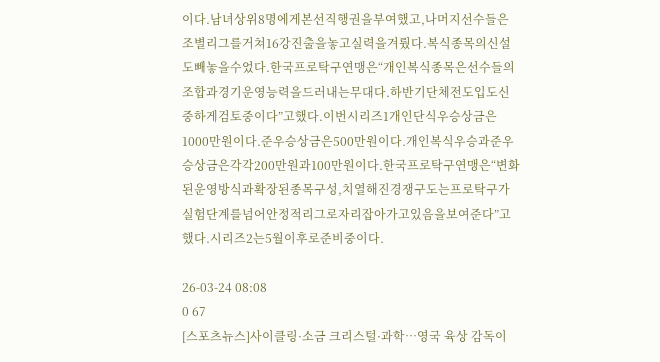이다.남녀상위8명에게본선직행권을부여했고,나머지선수들은조별리그를거쳐16강진출을놓고실력을겨뤘다.복식종목의신설도빼놓을수었다.한국프로탁구연맹은“개인복식종목은선수들의조합과경기운영능력을드러내는무대다.하반기단체전도입도신중하게검토중이다”고했다.이번시리즈1개인단식우승상금은1000만원이다.준우승상금은500만원이다.개인복식우승과준우승상금은각각200만원과100만원이다.한국프로탁구연맹은“변화된운영방식과확장된종목구성,치열해진경쟁구도는프로탁구가실험단계를넘어안정적리그로자리잡아가고있음을보여준다”고했다.시리즈2는5월이후로준비중이다.

26-03-24 08:08
0 67
[스포츠뉴스]사이클링·소금 크리스털·과학…영국 육상 감독이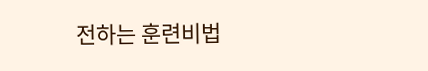전하는 훈련비법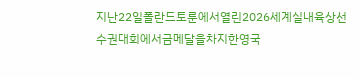지난22일폴란드토룬에서열린2026세계실내육상선수권대회에서금메달을차지한영국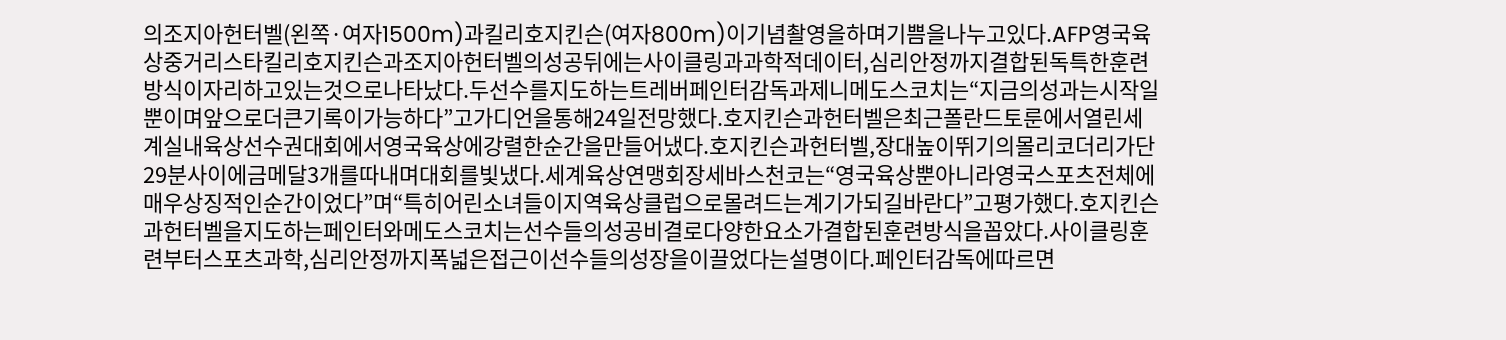의조지아헌터벨(왼쪽·여자1500m)과킬리호지킨슨(여자800m)이기념촬영을하며기쁨을나누고있다.AFP영국육상중거리스타킬리호지킨슨과조지아헌터벨의성공뒤에는사이클링과과학적데이터,심리안정까지결합된독특한훈련방식이자리하고있는것으로나타났다.두선수를지도하는트레버페인터감독과제니메도스코치는“지금의성과는시작일뿐이며앞으로더큰기록이가능하다”고가디언을통해24일전망했다.호지킨슨과헌터벨은최근폴란드토룬에서열린세계실내육상선수권대회에서영국육상에강렬한순간을만들어냈다.호지킨슨과헌터벨,장대높이뛰기의몰리코더리가단29분사이에금메달3개를따내며대회를빛냈다.세계육상연맹회장세바스천코는“영국육상뿐아니라영국스포츠전체에매우상징적인순간이었다”며“특히어린소녀들이지역육상클럽으로몰려드는계기가되길바란다”고평가했다.호지킨슨과헌터벨을지도하는페인터와메도스코치는선수들의성공비결로다양한요소가결합된훈련방식을꼽았다.사이클링훈련부터스포츠과학,심리안정까지폭넓은접근이선수들의성장을이끌었다는설명이다.페인터감독에따르면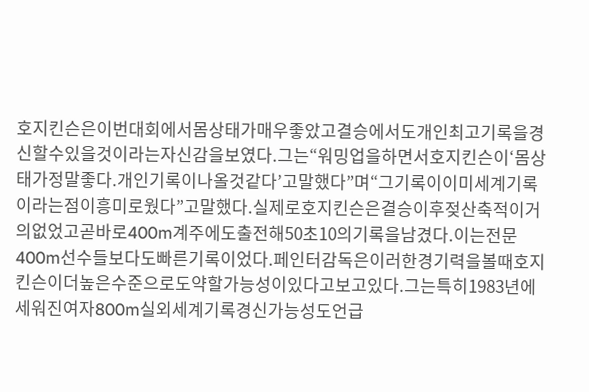호지킨슨은이번대회에서몸상태가매우좋았고결승에서도개인최고기록을경신할수있을것이라는자신감을보였다.그는“워밍업을하면서호지킨슨이‘몸상태가정말좋다.개인기록이나올것같다’고말했다”며“그기록이이미세계기록이라는점이흥미로웠다”고말했다.실제로호지킨슨은결승이후젖산축적이거의없었고곧바로400m계주에도출전해50초10의기록을남겼다.이는전문400m선수들보다도빠른기록이었다.페인터감독은이러한경기력을볼때호지킨슨이더높은수준으로도약할가능성이있다고보고있다.그는특히1983년에세워진여자800m실외세계기록경신가능성도언급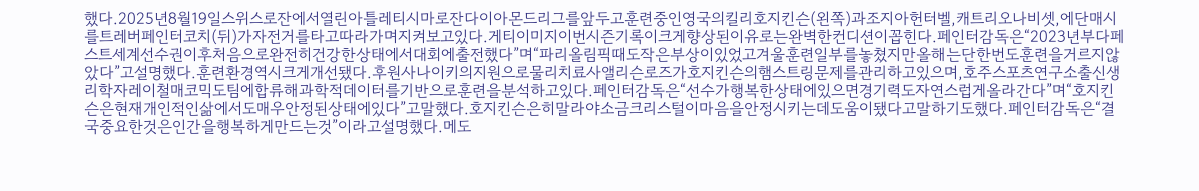했다.2025년8월19일스위스로잔에서열린아틀레티시마로잔다이아몬드리그를앞두고훈련중인영국의킬리호지킨슨(왼쪽)과조지아헌터벨,캐트리오나비셋,에단매시를트레버페인터코치(뒤)가자전거를타고따라가며지켜보고있다.게티이미지이번시즌기록이크게향상된이유로는완벽한컨디션이꼽힌다.페인터감독은“2023년부다페스트세계선수권이후처음으로완전히건강한상태에서대회에출전했다”며“파리올림픽때도작은부상이있었고겨울훈련일부를놓쳤지만올해는단한번도훈련을거르지않았다”고설명했다.훈련환경역시크게개선됐다.후원사나이키의지원으로물리치료사앨리슨로즈가호지킨슨의햄스트링문제를관리하고있으며,호주스포츠연구소출신생리학자레이철매코믹도팀에합류해과학적데이터를기반으로훈련을분석하고있다.페인터감독은“선수가행복한상태에있으면경기력도자연스럽게올라간다”며“호지킨슨은현재개인적인삶에서도매우안정된상태에있다”고말했다.호지킨슨은히말라야소금크리스털이마음을안정시키는데도움이됐다고말하기도했다.페인터감독은“결국중요한것은인간을행복하게만드는것”이라고설명했다.메도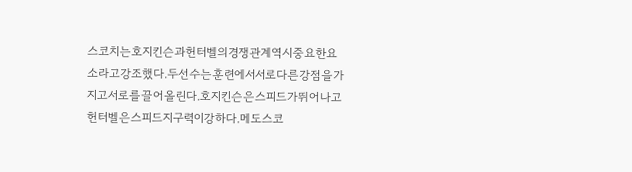스코치는호지킨슨과헌터벨의경쟁관계역시중요한요소라고강조했다.두선수는훈련에서서로다른강점을가지고서로를끌어올린다.호지킨슨은스피드가뛰어나고헌터벨은스피드지구력이강하다.메도스코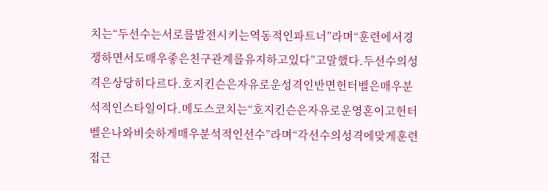치는“두선수는서로를발전시키는역동적인파트너”라며“훈련에서경쟁하면서도매우좋은친구관계를유지하고있다”고말했다.두선수의성격은상당히다르다.호지킨슨은자유로운성격인반면헌터벨은매우분석적인스타일이다.메도스코치는“호지킨슨은자유로운영혼이고헌터벨은나와비슷하게매우분석적인선수”라며“각선수의성격에맞게훈련접근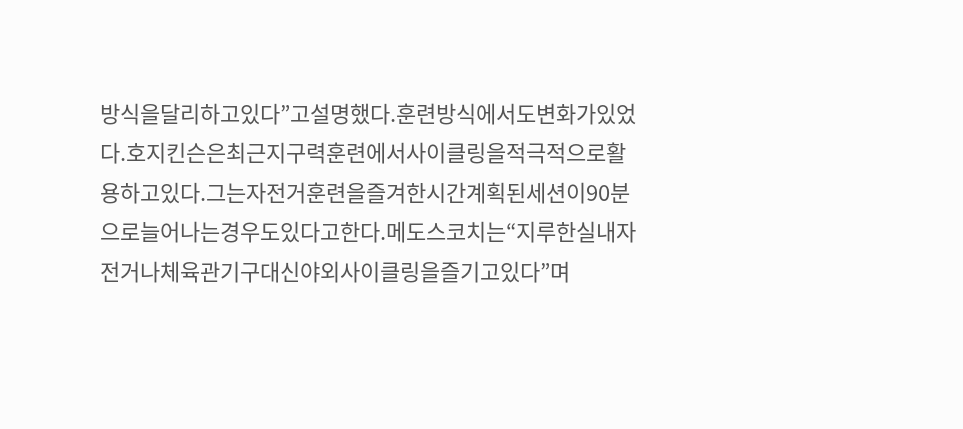방식을달리하고있다”고설명했다.훈련방식에서도변화가있었다.호지킨슨은최근지구력훈련에서사이클링을적극적으로활용하고있다.그는자전거훈련을즐겨한시간계획된세션이90분으로늘어나는경우도있다고한다.메도스코치는“지루한실내자전거나체육관기구대신야외사이클링을즐기고있다”며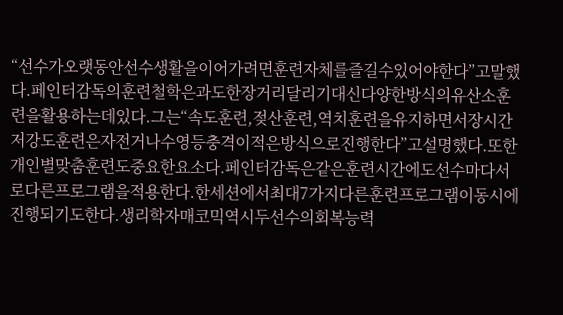“선수가오랫동안선수생활을이어가려면훈련자체를즐길수있어야한다”고말했다.페인터감독의훈련철학은과도한장거리달리기대신다양한방식의유산소훈련을활용하는데있다.그는“속도훈련,젖산훈련,역치훈련을유지하면서장시간저강도훈련은자전거나수영등충격이적은방식으로진행한다”고설명했다.또한개인별맞춤훈련도중요한요소다.페인터감독은같은훈련시간에도선수마다서로다른프로그램을적용한다.한세션에서최대7가지다른훈련프로그램이동시에진행되기도한다.생리학자매코믹역시두선수의회복능력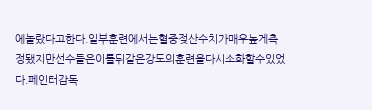에놀랐다고한다.일부훈련에서는혈중젖산수치가매우높게측정됐지만선수들은이틀뒤같은강도의훈련을다시소화할수있었다.페인터감독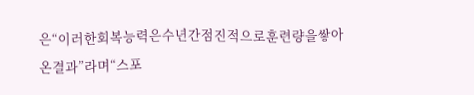은“이러한회복능력은수년간점진적으로훈련량을쌓아온결과”라며“스포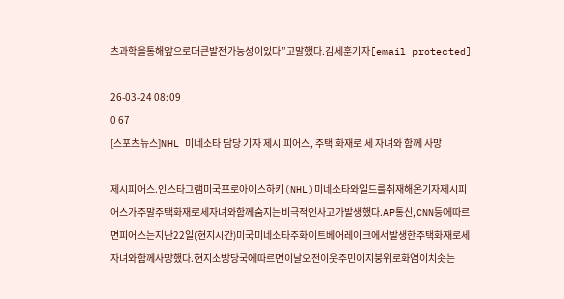츠과학을통해앞으로더큰발전가능성이있다”고말했다.김세훈기자[email protected]

26-03-24 08:09
0 67
[스포츠뉴스]NHL 미네소타 담당 기자 제시 피어스, 주택 화재로 세 자녀와 함께 사망

제시피어스.인스타그램미국프로아이스하키(NHL)미네소타와일드를취재해온기자제시피어스가주말주택화재로세자녀와함께숨지는비극적인사고가발생했다.AP통신,CNN등에따르면피어스는지난22일(현지시간)미국미네소타주화이트베어레이크에서발생한주택화재로세자녀와함께사망했다.현지소방당국에따르면이날오전이웃주민이지붕위로화염이치솟는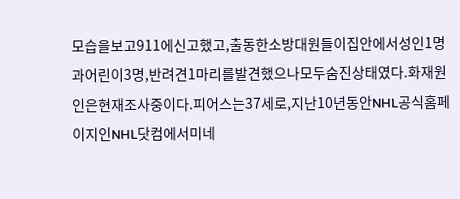모습을보고911에신고했고,출동한소방대원들이집안에서성인1명과어린이3명,반려견1마리를발견했으나모두숨진상태였다.화재원인은현재조사중이다.피어스는37세로,지난10년동안NHL공식홈페이지인NHL닷컴에서미네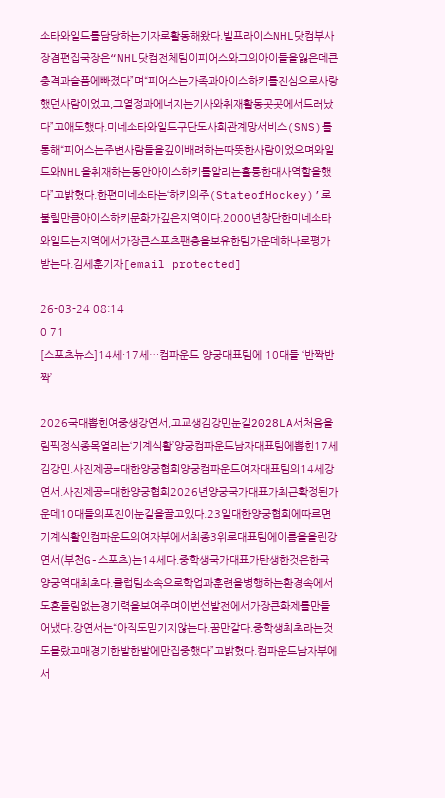소타와일드를담당하는기자로활동해왔다.빌프라이스NHL닷컴부사장겸편집국장은“NHL닷컴전체팀이피어스와그의아이들을잃은데큰충격과슬픔에빠졌다”며“피어스는가족과아이스하키를진심으로사랑했던사람이었고,그열정과에너지는기사와취재활동곳곳에서드러났다”고애도했다.미네소타와일드구단도사회관계망서비스(SNS)를통해“피어스는주변사람들을깊이배려하는따뜻한사람이었으며와일드와NHL을취재하는동안아이스하키를알리는훌륭한대사역할을했다”고밝혔다.한편미네소타는‘하키의주(StateofHockey)’로불릴만큼아이스하키문화가깊은지역이다.2000년창단한미네소타와일드는지역에서가장큰스포츠팬층을보유한팀가운데하나로평가받는다.김세훈기자[email protected]

26-03-24 08:14
0 71
[스포츠뉴스]14세·17세…컴파운드 양궁대표팀에 10대들 ‘반짝반짝’

2026국대뽑힌여중생강연서,고교생김강민눈길2028LA서처음올림픽정식종목열리는‘기계식활’양궁컴파운드남자대표팀에뽑힌17세김강민.사진제공=대한양궁협회양궁컴파운드여자대표팀의14세강연서.사진제공=대한양궁협회2026년양궁국가대표가최근확정된가운데10대들의포진이눈길을끌고있다.23일대한양궁협회에따르면기계식활인컴파운드의여자부에서최종3위로대표팀에이름을올린강연서(부천G-스포츠)는14세다.중학생국가대표가탄생한것은한국양궁역대최초다.클럽팀소속으로학업과훈련을병행하는환경속에서도흔들림없는경기력을보여주며이번선발전에서가장큰화제를만들어냈다.강연서는“아직도믿기지않는다.꿈만같다.중학생최초라는것도몰랐고매경기한발한발에만집중했다”고밝혔다.컴파운드남자부에서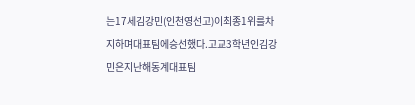는17세김강민(인천영선고)이최종1위를차지하며대표팀에승선했다.고교3학년인김강민은지난해동계대표팀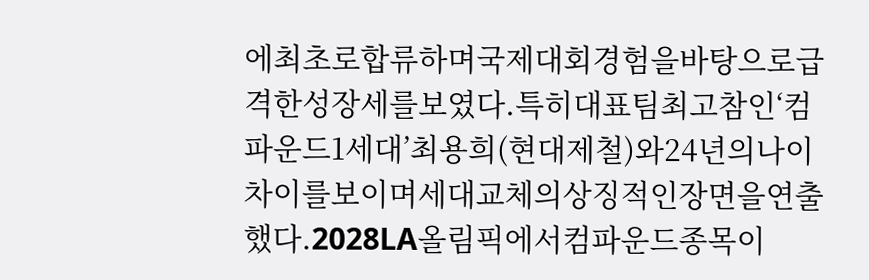에최초로합류하며국제대회경험을바탕으로급격한성장세를보였다.특히대표팀최고참인‘컴파운드1세대’최용희(현대제철)와24년의나이차이를보이며세대교체의상징적인장면을연출했다.2028LA올림픽에서컴파운드종목이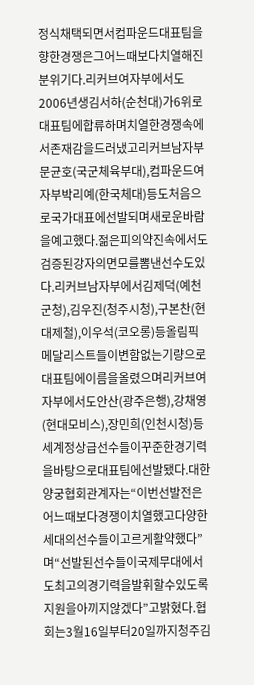정식채택되면서컴파운드대표팀을향한경쟁은그어느때보다치열해진분위기다.리커브여자부에서도2006년생김서하(순천대)가6위로대표팀에합류하며치열한경쟁속에서존재감을드러냈고리커브남자부문균호(국군체육부대),컴파운드여자부박리예(한국체대)등도처음으로국가대표에선발되며새로운바람을예고했다.젊은피의약진속에서도검증된강자의면모를뽐낸선수도있다.리커브남자부에서김제덕(예천군청),김우진(청주시청),구본찬(현대제철),이우석(코오롱)등올림픽메달리스트들이변함없는기량으로대표팀에이름을올렸으며리커브여자부에서도안산(광주은행),강채영(현대모비스),장민희(인천시청)등세계정상급선수들이꾸준한경기력을바탕으로대표팀에선발됐다.대한양궁협회관계자는“이번선발전은어느때보다경쟁이치열했고다양한세대의선수들이고르게활약했다”며“선발된선수들이국제무대에서도최고의경기력을발휘할수있도록지원을아끼지않겠다”고밝혔다.협회는3월16일부터20일까지청주김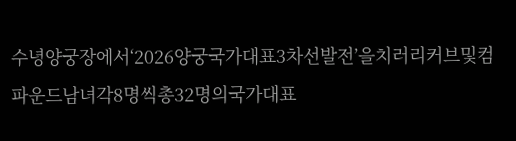수녕양궁장에서‘2026양궁국가대표3차선발전’을치러리커브및컴파운드남녀각8명씩총32명의국가대표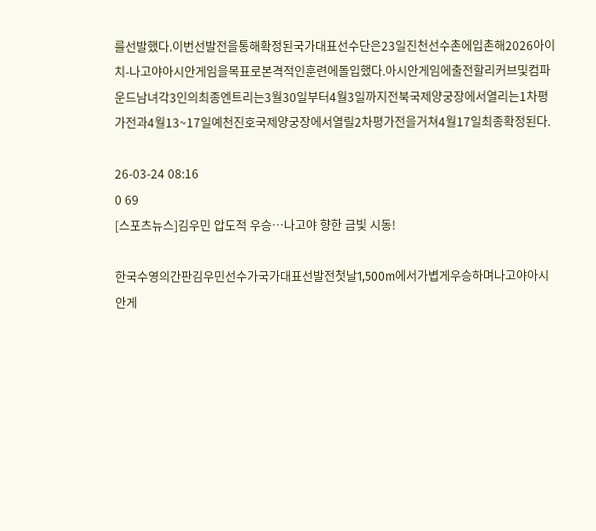를선발했다.이번선발전을통해확정된국가대표선수단은23일진천선수촌에입촌해2026아이치-나고야아시안게임을목표로본격적인훈련에돌입했다.아시안게임에출전할리커브및컴파운드남녀각3인의최종엔트리는3월30일부터4월3일까지전북국제양궁장에서열리는1차평가전과4월13~17일예천진호국제양궁장에서열릴2차평가전을거쳐4월17일최종확정된다.

26-03-24 08:16
0 69
[스포츠뉴스]김우민 압도적 우승…나고야 향한 금빛 시동!

한국수영의간판김우민선수가국가대표선발전첫날1,500m에서가볍게우승하며나고야아시안게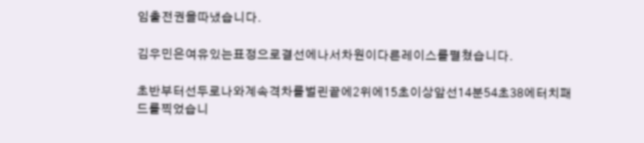임출전권을따냈습니다.

김우민은여유있는표정으로결선에나서차원이다른레이스를펼쳤습니다.

초반부터선두로나와계속격차를벌린끝에2위에15초이상앞선14분54초38에터치패드를찍었습니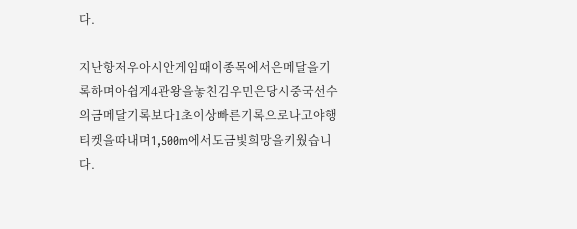다.

지난항저우아시안게임때이종목에서은메달을기록하며아쉽게4관왕을놓친김우민은당시중국선수의금메달기록보다1초이상빠른기록으로나고야행티켓을따내며1,500m에서도금빛희망을키웠습니다.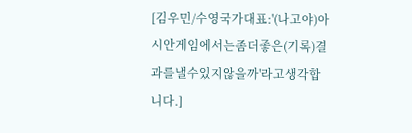[김우민/수영국가대표:'(나고야)아시안게임에서는좀더좋은(기록)결과를낼수있지않을까'라고생각합니다.]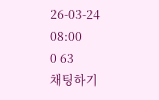26-03-24 08:00
0 63
채팅하기